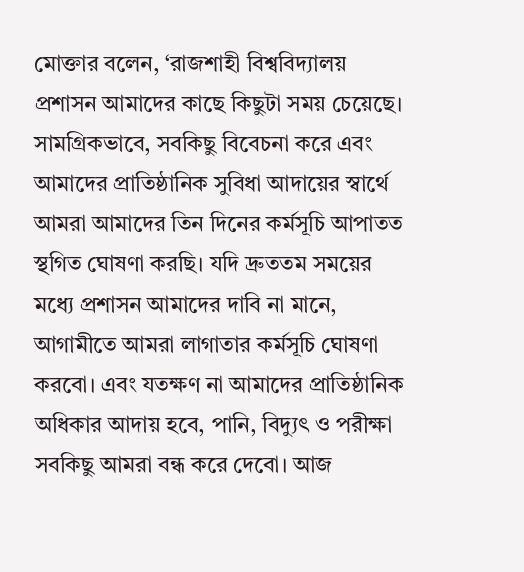মোক্তার বলেন, ‘রাজশাহী বিশ্ববিদ্যালয় প্রশাসন আমাদের কাছে কিছুটা সময় চেয়েছে। সামগ্রিকভাবে, সবকিছু বিবেচনা করে এবং আমাদের প্রাতিষ্ঠানিক সুবিধা আদায়ের স্বার্থে আমরা আমাদের তিন দিনের কর্মসূচি আপাতত স্থগিত ঘোষণা করছি। যদি দ্রুততম সময়ের মধ্যে প্রশাসন আমাদের দাবি না মানে, আগামীতে আমরা লাগাতার কর্মসূচি ঘোষণা করবো। এবং যতক্ষণ না আমাদের প্রাতিষ্ঠানিক অধিকার আদায় হবে, পানি, বিদ্যুৎ ও পরীক্ষা সবকিছু আমরা বন্ধ করে দেবো। আজ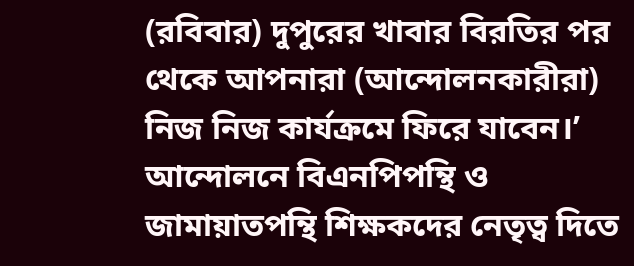(রবিবার) দুপুরের খাবার বিরতির পর থেকে আপনারা (আন্দোলনকারীরা) নিজ নিজ কার্যক্রমে ফিরে যাবেন।’
আন্দোলনে বিএনপিপন্থি ও জামায়াতপন্থি শিক্ষকদের নেতৃত্ব দিতে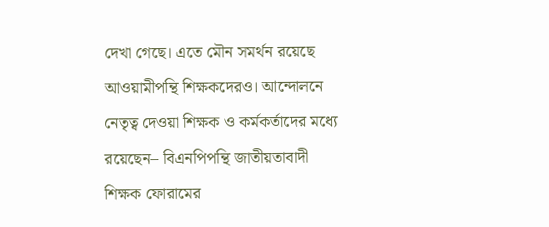দেখা গেছে। এতে মৌন সমর্থন রয়েছে আওয়ামীপন্থি শিক্ষকদেরও। আন্দোলনে নেতৃত্ব দেওয়া শিক্ষক ও কর্মকর্তাদের মধ্যে রয়েছেন– বিএনপিপন্থি জাতীয়তাবাদী শিক্ষক ফোরামের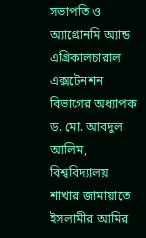সভাপতি ও অ্যাগ্রোনমি অ্যান্ড এগ্রিকালচারাল এক্সটেনশন বিভাগের অধ্যাপক ড. মো. আবদুল আলিম, বিশ্ববিদ্যালয় শাখার জামায়াতে ইসলামীর আমির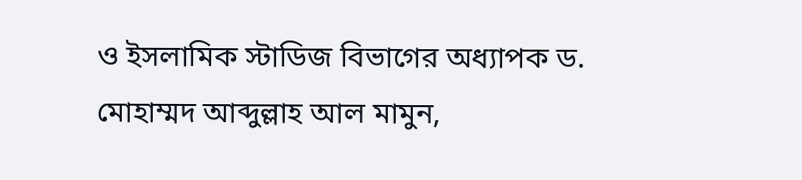ও ইসলামিক স্টাডিজ বিভাগের অধ্যাপক ড. মোহাম্মদ আব্দুল্লাহ আল মামুন,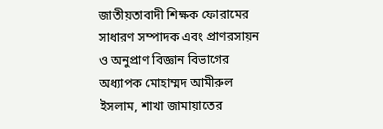জাতীয়তাবাদী শিক্ষক ফোরামের সাধারণ সম্পাদক এবং প্রাণরসায়ন ও অনুপ্রাণ বিজ্ঞান বিভাগের অধ্যাপক মোহাম্মদ আমীরুল ইসলাম, শাখা জামায়াতের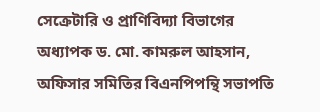সেক্রেটারি ও প্রাণিবিদ্যা বিভাগের অধ্যাপক ড. মো. কামরুল আহসান, অফিসার সমিতির বিএনপিপন্থি সভাপতি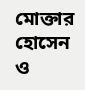মোক্তার হোসেন ও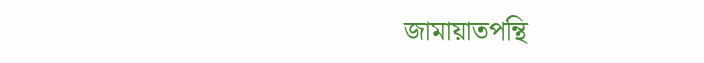জামায়াতপন্থি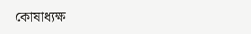কোষাধ্যক্ষ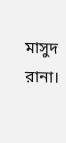মাসুদ রানা।